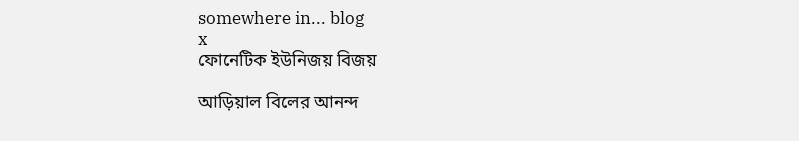somewhere in... blog
x
ফোনেটিক ইউনিজয় বিজয়

আড়িয়াল বিলের আনন্দ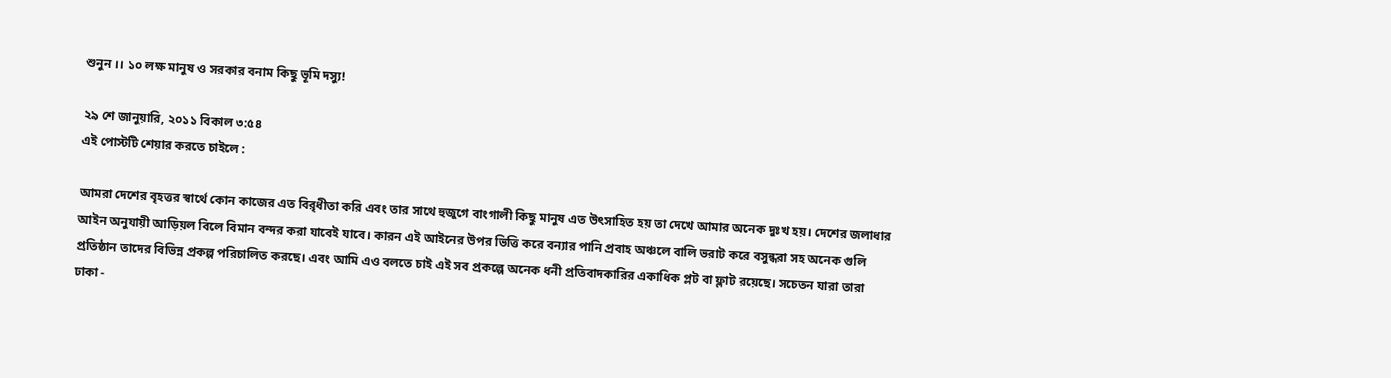শুনুন ।। ১০ লক্ষ মানুষ ও সরকার বনাম কিছু ভূমি দস্যু!

২৯ শে জানুয়ারি, ২০১১ বিকাল ৩:৫৪
এই পোস্টটি শেয়ার করতে চাইলে :

আমরা দেশের বৃহত্তর স্বার্থে কোন কাজের এত বিরৃধীতা করি এবং তার সাথে হুজুগে বাংগালী কিছু মানুষ এত উৎসাহিত হয় তা দেখে আমার অনেক দুঃখ হয়। দেশের জলাধার আইন অনুযায়ী আড়িয়ল বিলে বিমান বন্দর করা যাবেই যাবে। কারন এই আইনের উপর ভিত্তি করে বন্যার পানি প্রবাহ অঞ্চলে বালি ভরাট করে বসুন্ধরা সহ অনেক গুলি প্রতিষ্ঠান তাদের বিভিন্ন প্রকল্প পরিচালিত করছে। এবং আমি এও বলতে চাই এই সব প্রকল্পে অনেক ধনী প্রতিবাদকারির একাধিক প্লট বা ফ্লাট রয়েছে। সচেতন যারা তারা ঢাকা -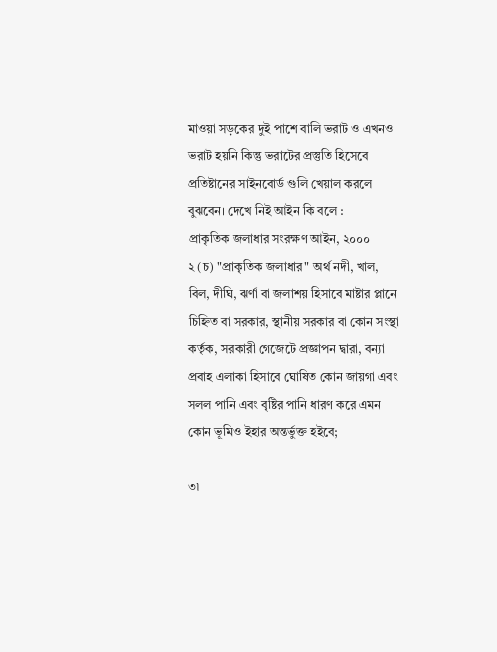মাওয়া সড়কের দুই পাশে বালি ভরাট ও এখনও ভরাট হয়নি কিন্তু ভরাটের প্রস্তুতি হিসেবে প্রতিষ্টানের সাইনবোর্ড গুলি খেয়াল করলে বুঝবেন। দেখে নিই আইন কি বলে :
প্রাকৃতিক জলাধার সংরক্ষণ আইন, ২০০০
২ (চ) "প্রাকৃতিক জলাধার" অর্থ নদী, খাল, বিল, দীঘি, ঝর্ণা বা জলাশয় হিসাবে মাষ্টার প্লানে চিহ্নিত বা সরকার, স্থানীয় সরকার বা কোন সংস্থা কর্তৃক, সরকারী গেজেটে প্রজ্ঞাপন দ্বারা, বন্যা প্রবাহ এলাকা হিসাবে ঘোষিত কোন জায়গা এবং সলল পানি এবং বৃষ্টির পানি ধারণ করে এমন কোন ভূমিও ইহার অন্তর্ভুক্ত হইবে;

৩৷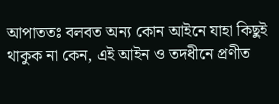আপাততঃ বলবত অন্য কোন আইনে যাহা কিছুই থাকুক না কেন, এই আইন ও তদধীনে প্রণীত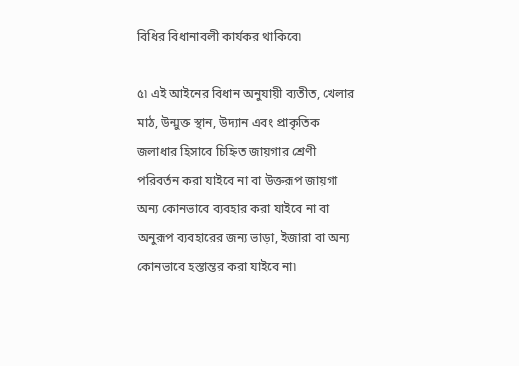বিধির বিধানাবলী কার্যকর থাকিবে৷

৫৷ এই আইনের বিধান অনুযায়ী ব্যতীত, খেলার মাঠ, উন্মুক্ত স্থান, উদ্যান এবং প্রাকৃতিক জলাধার হিসাবে চিহ্নিত জায়গার শ্রেণী পরিবর্তন করা যাইবে না বা উক্তরূপ জায়গা অন্য কোনভাবে ব্যবহার করা যাইবে না বা অনুরূপ ব্যবহারের জন্য ভাড়া, ইজারা বা অন্য কোনভাবে হস্তান্তর করা যাইবে না৷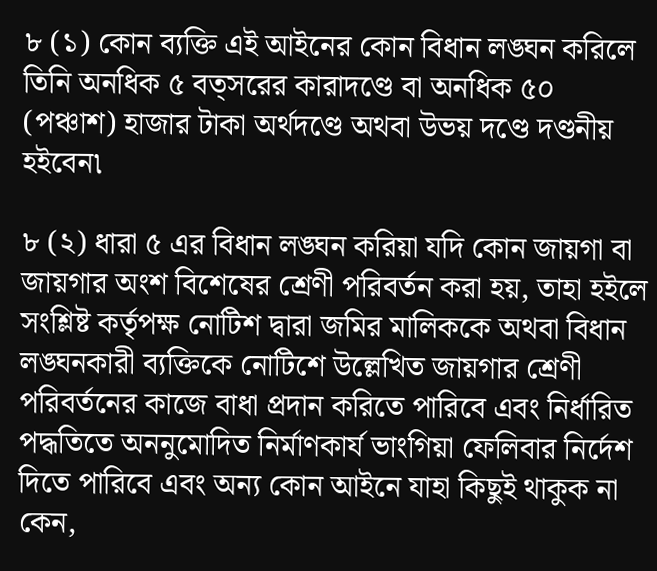৮ (১) কোন ব্যক্তি এই আইনের কোন বিধান লঙ্ঘন করিলে তিনি অনধিক ৫ বত্সরের কারাদণ্ডে বা অনধিক ৫০ (পঞ্চাশ) হাজার টাকা অর্থদণ্ডে অথবা উভয় দণ্ডে দণ্ডনীয় হইবেন৷

৮ (২) ধারা ৫ এর বিধান লঙ্ঘন করিয়া যদি কোন জায়গা বা জায়গার অংশ বিশেষের শ্রেণী পরিবর্তন করা হয়, তাহা হইলে সংশ্লিষ্ট কর্তৃপক্ষ নোটিশ দ্বারা জমির মালিককে অথবা বিধান লঙ্ঘনকারী ব্যক্তিকে নোটিশে উল্লেখিত জায়গার শ্রেণী পরিবর্তনের কাজে বাধা প্রদান করিতে পারিবে এবং নির্ধারিত পদ্ধতিতে অননুমোদিত নির্মাণকার্য ভাংগিয়া ফেলিবার নির্দেশ দিতে পারিবে এবং অন্য কোন আইনে যাহা কিছুই থাকুক না কেন,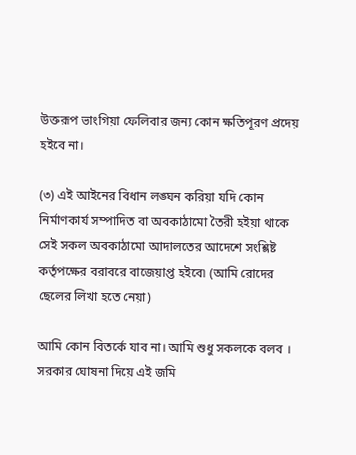উক্তরূপ ভাংগিয়া ফেলিবার জন্য কোন ক্ষতিপূরণ প্রদেয় হইবে না।

(৩) এই আইনের বিধান লঙ্ঘন করিয়া যদি কোন নির্মাণকার্য সম্পাদিত বা অবকাঠামো তৈরী হইয়া থাকে সেই সকল অবকাঠামো আদালতের আদেশে সংশ্লিষ্ট কর্তৃপক্ষের বরাবরে বাজেয়াপ্ত হইবে৷ (আমি রোদের ছেলের লিখা হতে নেয়া)

আমি কোন বিতর্কে যাব না। আমি শুধু সকলকে বলব । সরকার ঘোষনা দিয়ে এই জমি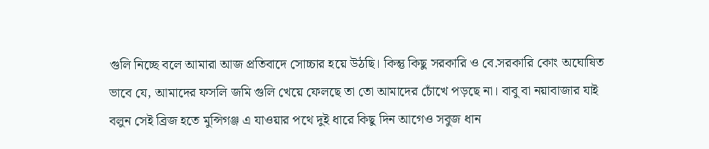গুলি নিচ্ছে বলে আমারা আজ প্রতিবাদে সোচ্চার হয়ে উঠছি। কিন্তু কিছু সরকারি ও বে.সরকারি কো‍ং অঘোষিত ভাবে যে, আমাদের ফসলি জমি গুলি খেয়ে ফেলছে তা তো আমাদের চোঁখে পড়ছে না। বাবু বা নয়াবাজার যাই বলুন সেই ব্রিজ হতে মুন্সিগঞ্জ এ যাওয়ার পথে দুই ধারে কিছু দিন আগেও সবুজ ধান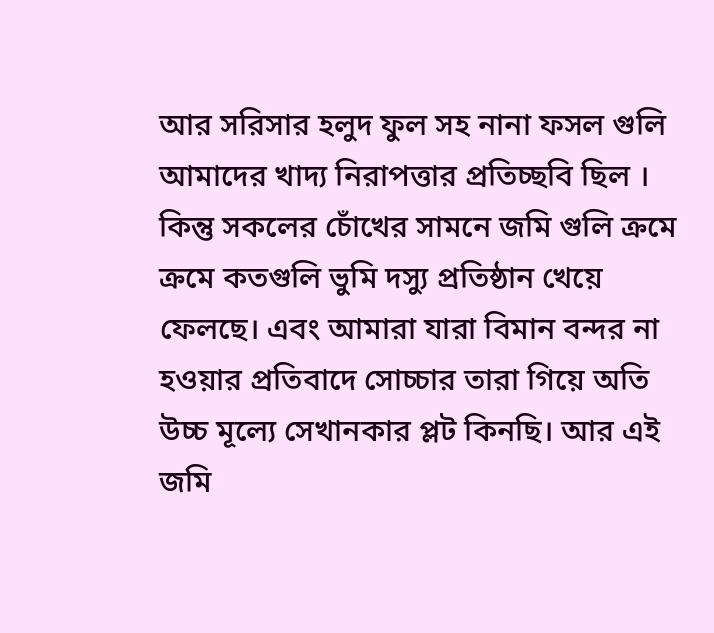আর সরিসার হলুদ ফুল সহ নানা ফসল গুলি আমাদের খাদ্য নিরাপত্তার প্রতিচ্ছবি ছিল । কিন্তু সকলের চোঁখের সামনে জমি গুলি ক্রমে ক্রমে কতগুলি ভুমি দস্যু প্রতিষ্ঠান খেয়ে ফেলছে। এবং আমারা যারা বিমান বন্দর না হওয়ার প্রতিবাদে সোচ্চার তারা গিয়ে অতি উচ্চ মূল্যে সেখানকার প্লট কিনছি। আর এই জমি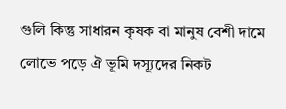গুলি কিন্তু সাধারন কৃষক বা মানুষ বেশী দামে লোভে পড়ে ঐ ভূমি দস্যূদের নিকট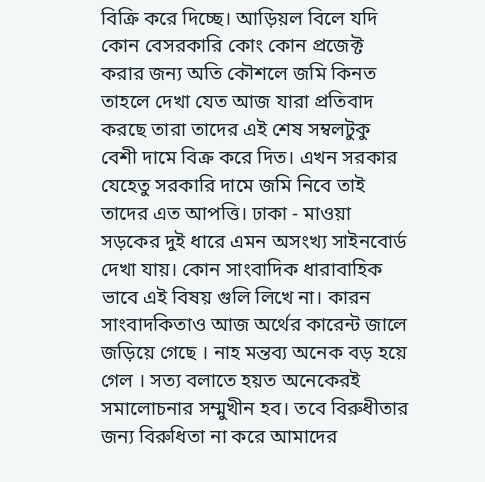বিক্রি করে দিচ্ছে। আড়িয়ল বিলে যদি কোন বেসরকারি কোং কোন প্রজেক্ট করার জন্য অতি কৌশলে জমি কিনত তাহলে দেখা যেত আজ যারা প্রতিবাদ করছে তারা তাদের এই শেষ সম্বলটুকু বেশী দামে বিক্র করে দিত। এখন সরকার যেহেতু সরকারি দামে জমি নিবে তাই তাদের এত আপত্তি। ঢাকা - মাওয়া সড়কের দুই ধারে এমন অসংখ্য সাইনবোর্ড দেখা যায়। কোন সাংবাদিক ধারাবাহিক ভাবে এই বিষয় গুলি লিখে না। কারন সাংবাদকিতাও আজ অর্থের কারেন্ট জালে জড়িয়ে গেছে । নাহ মন্তব্য অনেক বড় হয়ে গেল । সত্য বলাতে হয়ত অনেকেরই সমালোচনার সম্মুখীন হব। তবে বিরুধীতার জন্য বিরুধিতা না করে আমাদের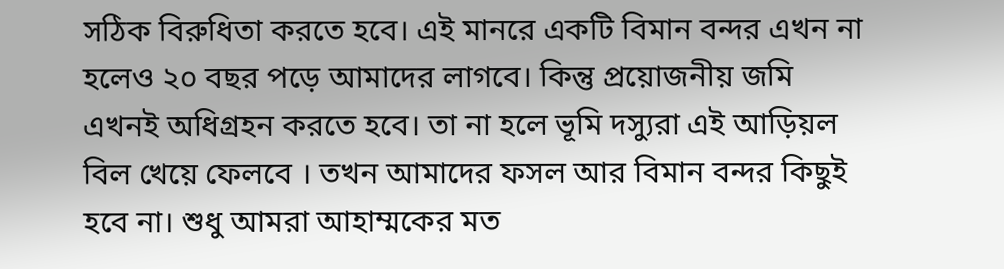সঠিক বিরুধিতা করতে হবে। এই মানরে একটি বিমান বন্দর এখন না হলেও ২০ বছর পড়ে আমাদের লাগবে। কিন্তু প্রয়োজনীয় জমি এখনই অধিগ্রহন করতে হবে। তা না হলে ভূমি দস্যুরা এই আড়িয়ল বিল খেয়ে ফেলবে । তখন আমাদের ফসল আর বিমান বন্দর কিছুই হবে না। শুধু আমরা আহাম্মকের মত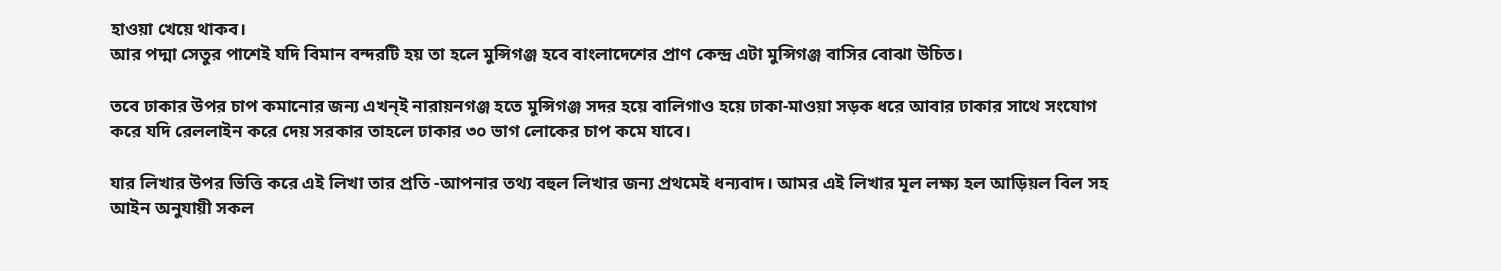হাওয়া খেয়ে থাকব।
আর পদ্মা সেতুর পাশেই যদি বিমান বন্দরটি হয় তা হলে মুন্সিগঞ্জ হবে বাংলাদেশের প্রাণ কেন্দ্র এটা মুন্সিগঞ্জ বাসির বোঝা উচিত।

তবে ঢাকার উপর চাপ কমানোর জন্য এখন্ই নারায়নগঞ্জ হতে মুন্সিগঞ্জ সদর হয়ে বালিগাও হয়ে ঢাকা-মাওয়া সড়ক ধরে আবার ঢাকার সাথে সংযোগ করে যদি রেললাইন করে দেয় সরকার তাহলে ঢাকার ৩০ ভাগ লোকের চাপ কমে যাবে।

যার লিখার উপর ভিত্তি করে এই লিখা তার প্রতি -আপনার তথ্য বহুল লিখার জন্য প্রথমেই ধন্যবাদ। আমর এই লিখার মূল লক্ষ্য হল আড়িয়ল বিল সহ আইন অনুযায়ী সকল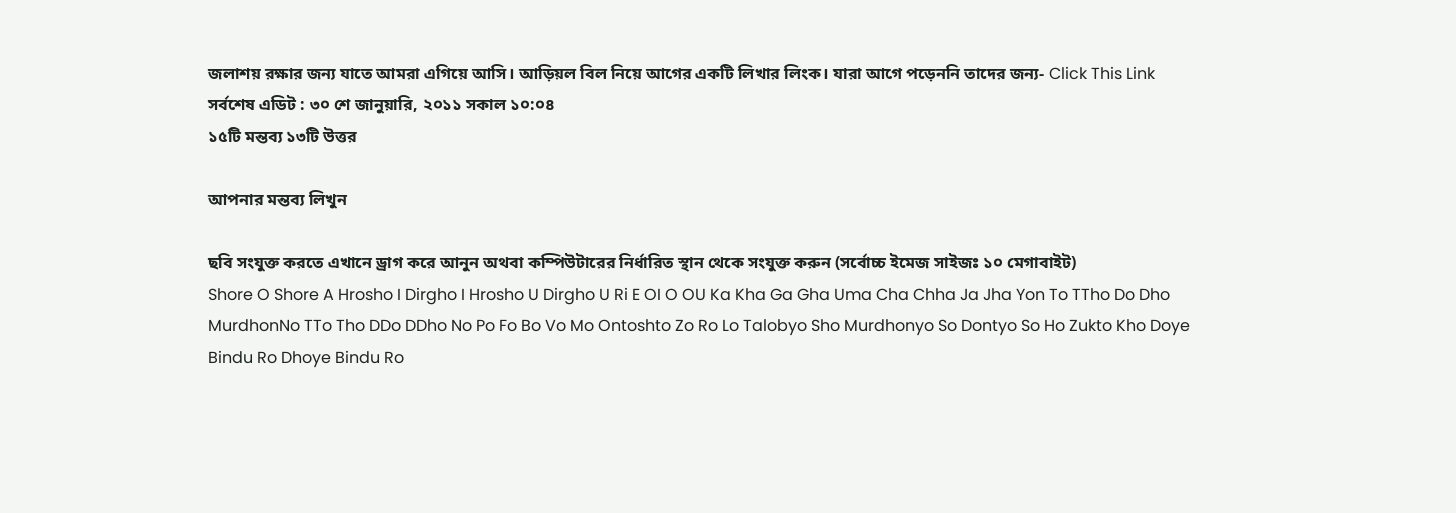জলাশয় রক্ষার জন্য যাতে আমরা এগিয়ে আসি। আড়িয়ল বিল নিয়ে আগের একটি লিখার লিংক। যারা আগে পড়েননি তাদের জন্য- Click This Link
সর্বশেষ এডিট : ৩০ শে জানুয়ারি, ২০১১ সকাল ১০:০৪
১৫টি মন্তব্য ১৩টি উত্তর

আপনার মন্তব্য লিখুন

ছবি সংযুক্ত করতে এখানে ড্রাগ করে আনুন অথবা কম্পিউটারের নির্ধারিত স্থান থেকে সংযুক্ত করুন (সর্বোচ্চ ইমেজ সাইজঃ ১০ মেগাবাইট)
Shore O Shore A Hrosho I Dirgho I Hrosho U Dirgho U Ri E OI O OU Ka Kha Ga Gha Uma Cha Chha Ja Jha Yon To TTho Do Dho MurdhonNo TTo Tho DDo DDho No Po Fo Bo Vo Mo Ontoshto Zo Ro Lo Talobyo Sho Murdhonyo So Dontyo So Ho Zukto Kho Doye Bindu Ro Dhoye Bindu Ro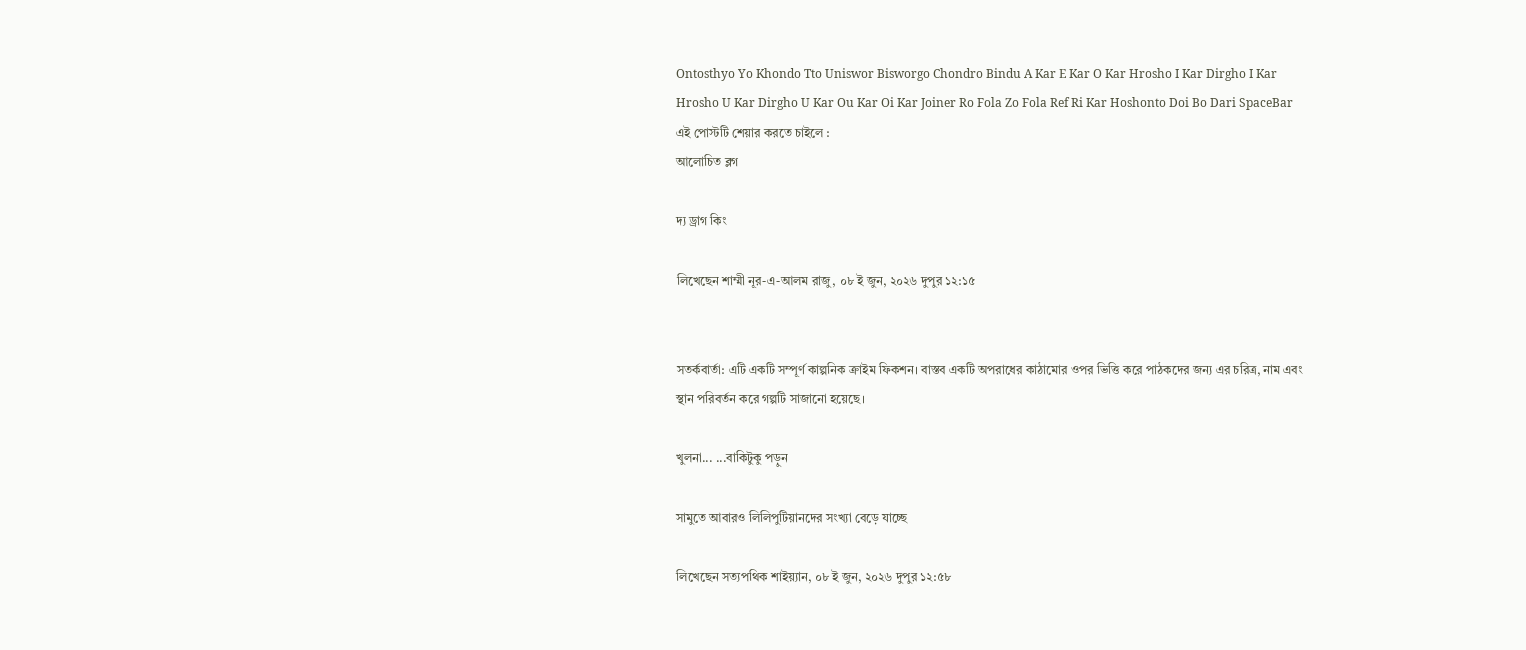Ontosthyo Yo Khondo Tto Uniswor Bisworgo Chondro Bindu A Kar E Kar O Kar Hrosho I Kar Dirgho I Kar Hrosho U Kar Dirgho U Kar Ou Kar Oi Kar Joiner Ro Fola Zo Fola Ref Ri Kar Hoshonto Doi Bo Dari SpaceBar
এই পোস্টটি শেয়ার করতে চাইলে :
আলোচিত ব্লগ

দ্য ড্রাগ কিং

লিখেছেন শাম্মী নূর-এ-আলম রাজু, ০৮ ই জুন, ২০২৬ দুপুর ১২:১৫


সতর্কবার্তা: এটি একটি সম্পূর্ণ কাল্পনিক ক্রাইম ফিকশন। বাস্তব একটি অপরাধের কাঠামোর ওপর ভিত্তি করে পাঠকদের জন্য এর চরিত্র, নাম এবং স্থান পরিবর্তন করে গল্পটি সাজানো হয়েছে।

খুলনা... ...বাকিটুকু পড়ুন

সামুতে আবারও লিলিপুটিয়ানদের সংখ্যা বেড়ে যাচ্ছে

লিখেছেন সত্যপথিক শাইয়্যান, ০৮ ই জুন, ২০২৬ দুপুর ১২:৫৮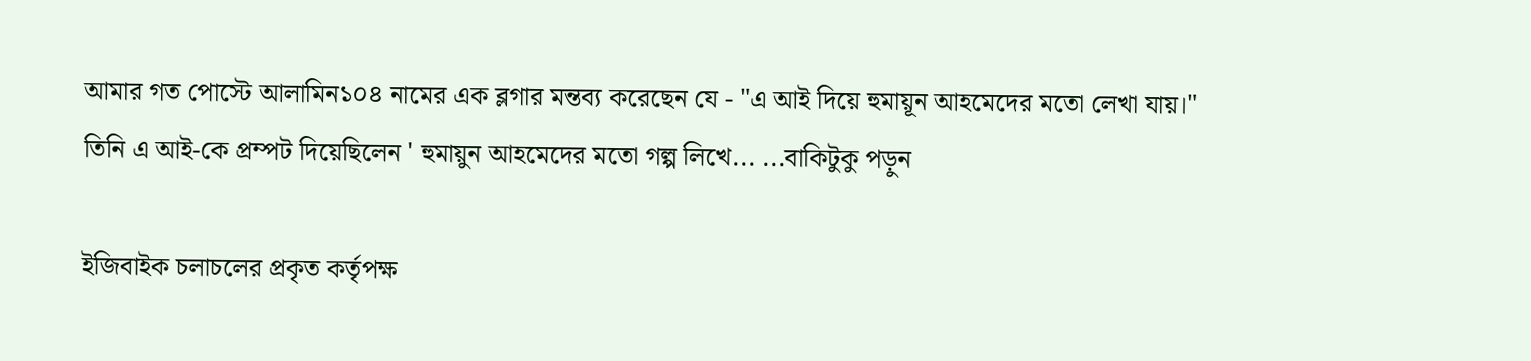আমার গত পোস্টে আলামিন১০৪ নামের এক ব্লগার মন্তব্য করেছেন যে - "এ আই দিয়ে হুমায়ূন আহমেদের মতো লেখা যায়।"
তিনি এ আই-কে প্রম্পট দিয়েছিলেন ' হুমায়ুন আহমেদের মতো গল্প লিখে... ...বাকিটুকু পড়ুন

ইজিবাইক চলাচলের প্রকৃত কর্তৃপক্ষ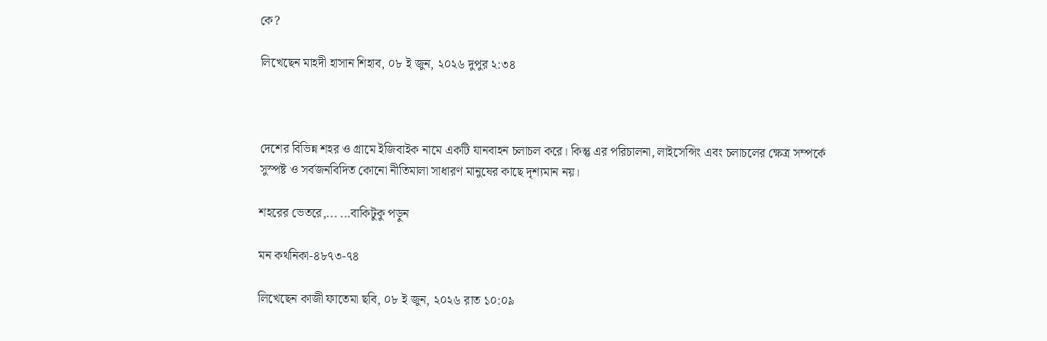কে?

লিখেছেন মাহদী হাসান শিহাব, ০৮ ই জুন, ২০২৬ দুপুর ২:৩৪



দেশের বিভিন্ন শহর ও গ্রামে ইজিবাইক নামে একটি যানবাহন চলাচল করে। কিন্তু এর পরিচালনা, লাইসেন্সিং এবং চলাচলের ক্ষেত্র সম্পর্কে সুস্পষ্ট ও সর্বজনবিদিত কোনো নীতিমালা সাধারণ মানুষের কাছে দৃশ্যমান নয়।

শহরের ভেতরে,... ...বাকিটুকু পড়ুন

মন কথনিকা-৪৮৭৩-৭৪

লিখেছেন কাজী ফাতেমা ছবি, ০৮ ই জুন, ২০২৬ রাত ১০:০৯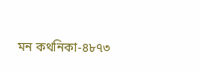মন কথনিকা-৪৮৭৩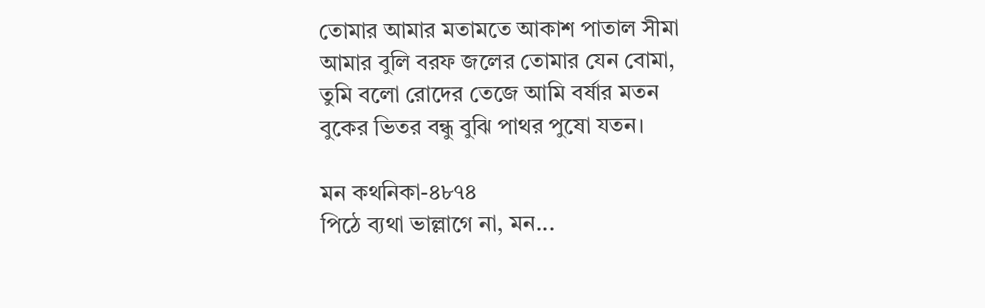তোমার আমার মতামতে আকাশ পাতাল সীমা
আমার বুলি বরফ জলের তোমার যেন বোমা,
তুমি বলো রোদের তেজে আমি বর্ষার মতন
বুকের ভিতর বন্ধু বুঝি পাথর পুষো যতন।

মন কথনিকা-৪৮৭৪
পিঠে ব্যথা ভাল্লাগে না, মন...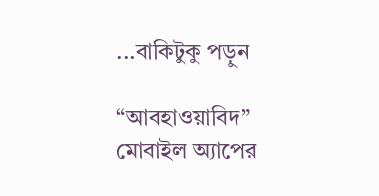...বাকিটুকু পড়ুন

“আবহাওয়াবিদ” মোবাইল অ্যাপের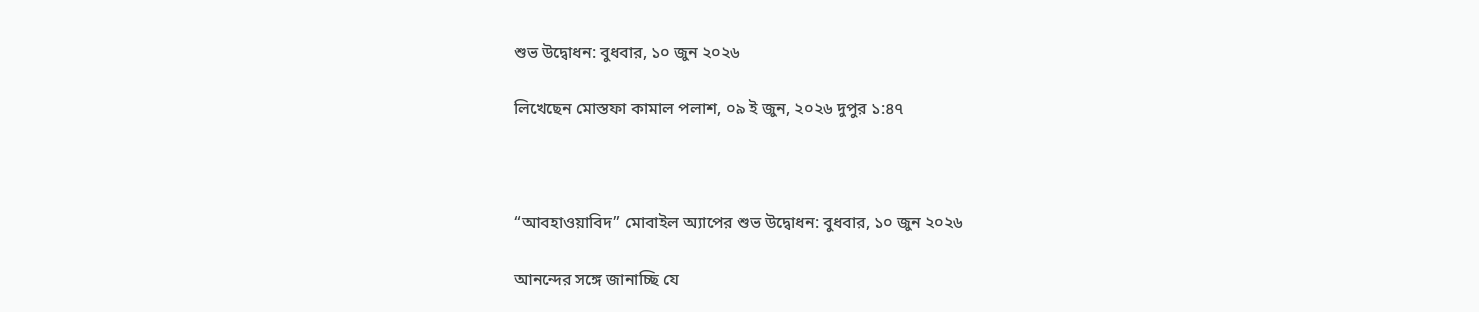শুভ উদ্বোধন: বুধবার, ১০ জুন ২০২৬

লিখেছেন মোস্তফা কামাল পলাশ, ০৯ ই জুন, ২০২৬ দুপুর ১:৪৭



“আবহাওয়াবিদ” মোবাইল অ্যাপের শুভ উদ্বোধন: বুধবার, ১০ জুন ২০২৬

আনন্দের সঙ্গে জানাচ্ছি যে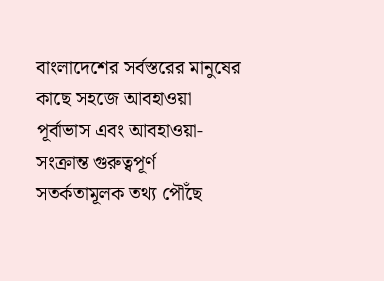বাংলাদেশের সর্বস্তরের মানুষের কাছে সহজে আবহাওয়া পূর্বাভাস এবং আবহাওয়া-সংক্রান্ত গুরুত্বপূর্ণ সতর্কতামূলক তথ্য পৌঁছে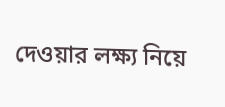দেওয়ার লক্ষ্য নিয়ে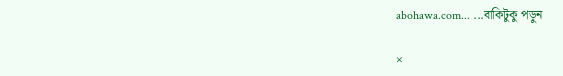abohawa.com... ...বাকিটুকু পড়ুন

×